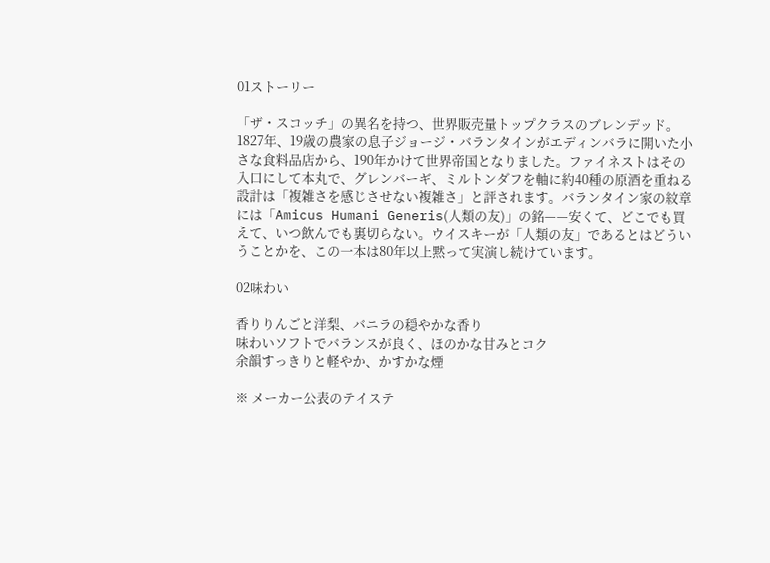01ストーリー

「ザ・スコッチ」の異名を持つ、世界販売量トップクラスのブレンデッド。1827年、19歳の農家の息子ジョージ・バランタインがエディンバラに開いた小さな食料品店から、190年かけて世界帝国となりました。ファイネストはその入口にして本丸で、グレンバーギ、ミルトンダフを軸に約40種の原酒を重ねる設計は「複雑さを感じさせない複雑さ」と評されます。バランタイン家の紋章には「Amicus Humani Generis(人類の友)」の銘——安くて、どこでも買えて、いつ飲んでも裏切らない。ウイスキーが「人類の友」であるとはどういうことかを、この一本は80年以上黙って実演し続けています。

02味わい

香りりんごと洋梨、バニラの穏やかな香り
味わいソフトでバランスが良く、ほのかな甘みとコク
余韻すっきりと軽やか、かすかな煙

※ メーカー公表のテイステ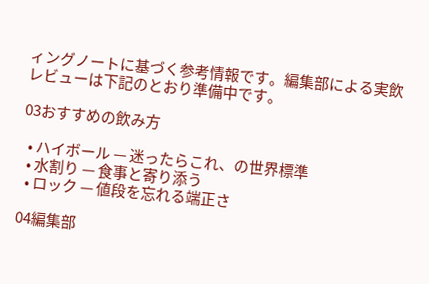ィングノートに基づく参考情報です。編集部による実飲レビューは下記のとおり準備中です。

03おすすめの飲み方

  • ハイボール — 迷ったらこれ、の世界標準
  • 水割り — 食事と寄り添う
  • ロック — 値段を忘れる端正さ

04編集部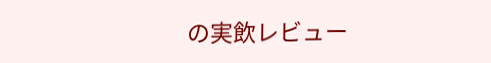の実飲レビュー